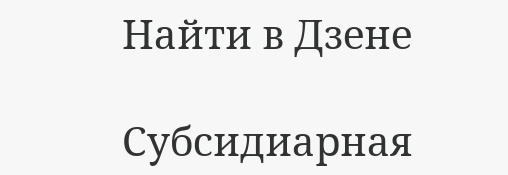Найти в Дзене

Субсидиарная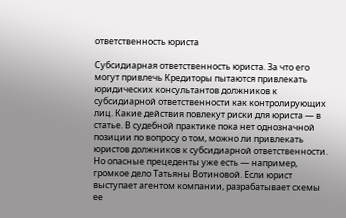ответственность юриста

Субсидиарная ответственность юриста. За что его могут привлечь Кредиторы пытаются привлекать юридических консультантов должников к субсидиарной ответственности как контролирующих лиц. Какие действия повлекут риски для юриста — в статье. В судебной практике пока нет однозначной позиции по вопросу о том, можно ли привлекать юристов должников к субсидиарной ответственности. Но опасные прецеденты уже есть — например, громкое дело Татьяны Вотиновой. Если юрист выступает агентом компании, разрабатывает схемы ее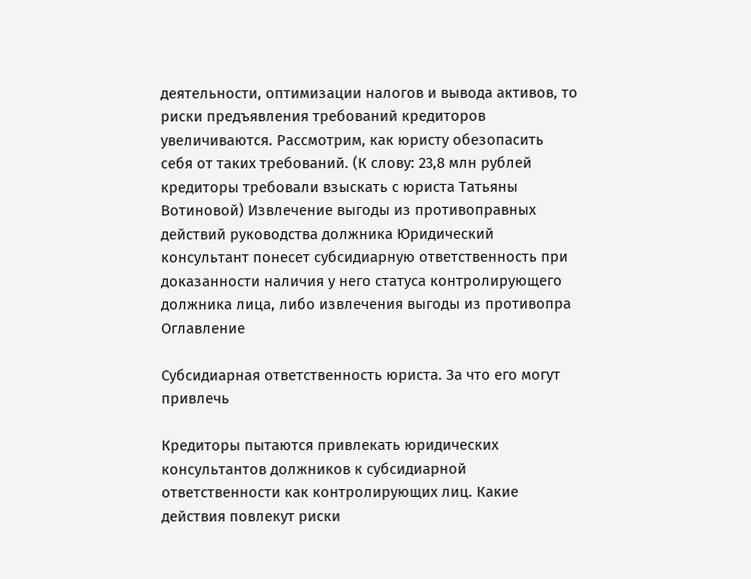деятельности, оптимизации налогов и вывода активов, то риски предъявления требований кредиторов увеличиваются. Рассмотрим, как юристу обезопасить себя от таких требований. (К слову: 23,8 млн рублей кредиторы требовали взыскать с юриста Татьяны Вотиновой) Извлечение выгоды из противоправных действий руководства должника Юридический консультант понесет субсидиарную ответственность при доказанности наличия у него статуса контролирующего должника лица, либо извлечения выгоды из противопра
Оглавление

Субсидиарная ответственность юриста. За что его могут привлечь

Кредиторы пытаются привлекать юридических консультантов должников к субсидиарной ответственности как контролирующих лиц. Какие действия повлекут риски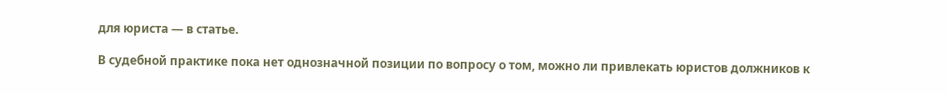для юриста — в статье.

В судебной практике пока нет однозначной позиции по вопросу о том, можно ли привлекать юристов должников к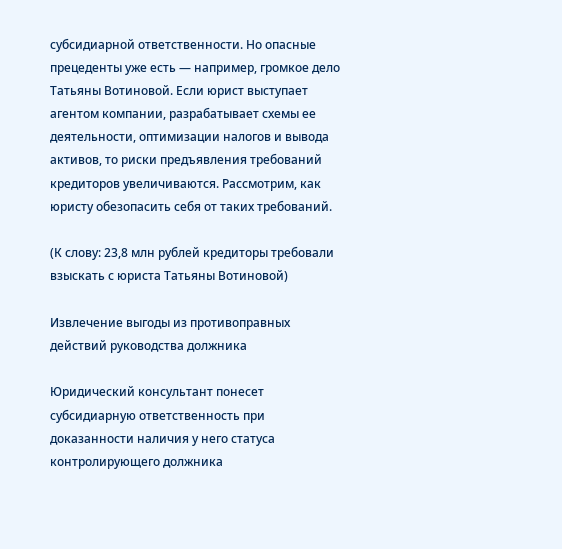субсидиарной ответственности. Но опасные прецеденты уже есть — например, громкое дело Татьяны Вотиновой. Если юрист выступает агентом компании, разрабатывает схемы ее деятельности, оптимизации налогов и вывода активов, то риски предъявления требований кредиторов увеличиваются. Рассмотрим, как юристу обезопасить себя от таких требований.

(К слову: 23,8 млн рублей кредиторы требовали взыскать с юриста Татьяны Вотиновой)

Извлечение выгоды из противоправных действий руководства должника

Юридический консультант понесет субсидиарную ответственность при доказанности наличия у него статуса контролирующего должника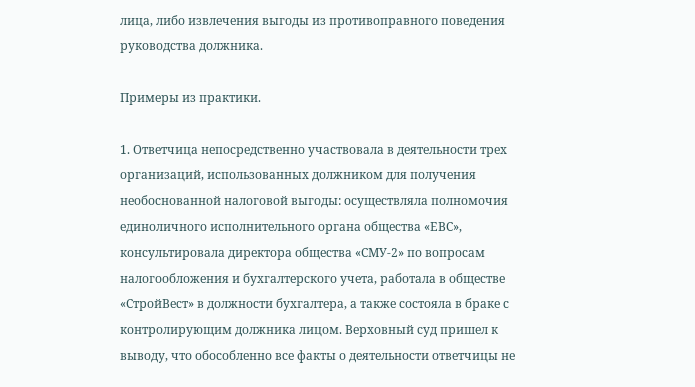лица, либо извлечения выгоды из противоправного поведения руководства должника.

Примеры из практики.

1. Ответчица непосредственно участвовала в деятельности трех организаций, использованных должником для получения необоснованной налоговой выгоды: осуществляла полномочия единоличного исполнительного органа общества «ЕВС», консультировала директора общества «СМУ-2» по вопросам налогообложения и бухгалтерского учета, работала в обществе «СтройВест» в должности бухгалтера, а также состояла в браке с контролирующим должника лицом. Верховный суд пришел к выводу, что обособленно все факты о деятельности ответчицы не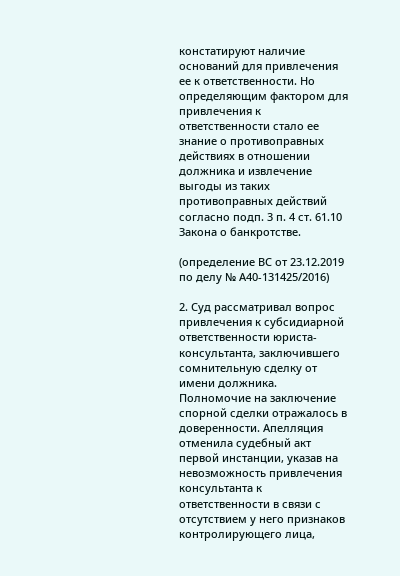констатируют наличие оснований для привлечения ее к ответственности. Но определяющим фактором для привлечения к ответственности стало ее знание о противоправных действиях в отношении должника и извлечение выгоды из таких противоправных действий согласно подп. 3 п. 4 ст. 61.10 Закона о банкротстве.

(определение ВС от 23.12.2019 по делу № А40-131425/2016)

2. Суд рассматривал вопрос привлечения к субсидиарной ответственности юриста-консультанта, заключившего сомнительную сделку от имени должника. Полномочие на заключение спорной сделки отражалось в доверенности. Апелляция отменила судебный акт первой инстанции, указав на невозможность привлечения консультанта к ответственности в связи с отсутствием у него признаков контролирующего лица,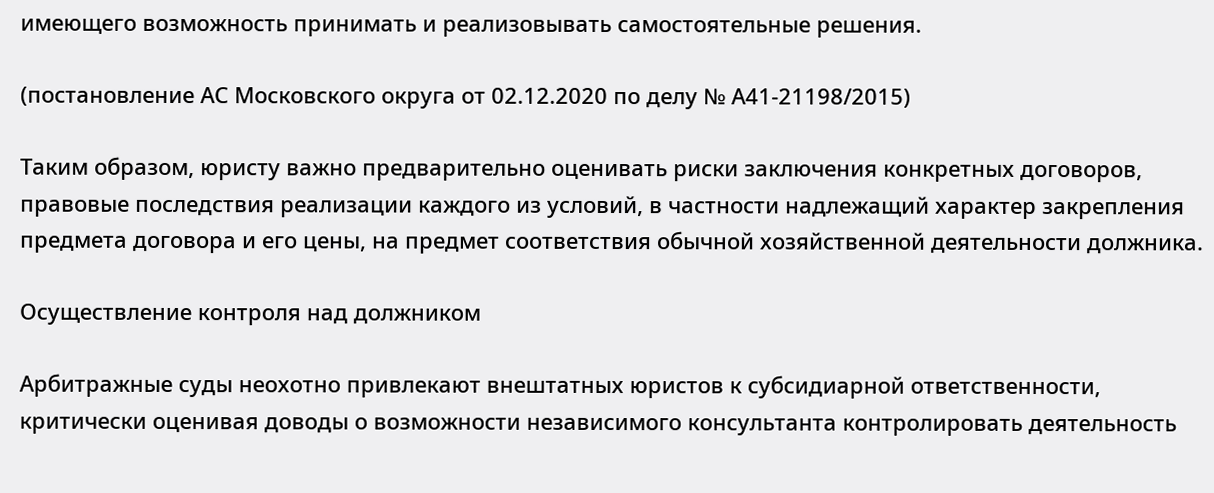имеющего возможность принимать и реализовывать самостоятельные решения.

(постановление АС Московского округа от 02.12.2020 по делу № А41-21198/2015)

Таким образом, юристу важно предварительно оценивать риски заключения конкретных договоров, правовые последствия реализации каждого из условий, в частности надлежащий характер закрепления предмета договора и его цены, на предмет соответствия обычной хозяйственной деятельности должника.

Осуществление контроля над должником

Арбитражные суды неохотно привлекают внештатных юристов к субсидиарной ответственности, критически оценивая доводы о возможности независимого консультанта контролировать деятельность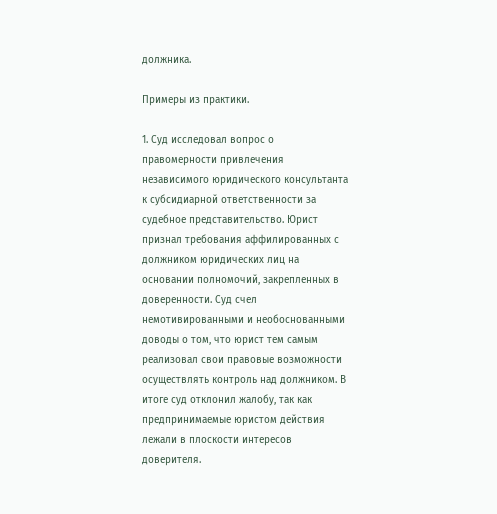должника.

Примеры из практики.

1. Суд исследовал вопрос о правомерности привлечения независимого юридического консультанта к субсидиарной ответственности за судебное представительство. Юрист признал требования аффилированных с должником юридических лиц на основании полномочий, закрепленных в доверенности. Суд счел немотивированными и необоснованными доводы о том, что юрист тем самым реализовал свои правовые возможности осуществлять контроль над должником. В итоге суд отклонил жалобу, так как предпринимаемые юристом действия лежали в плоскости интересов доверителя.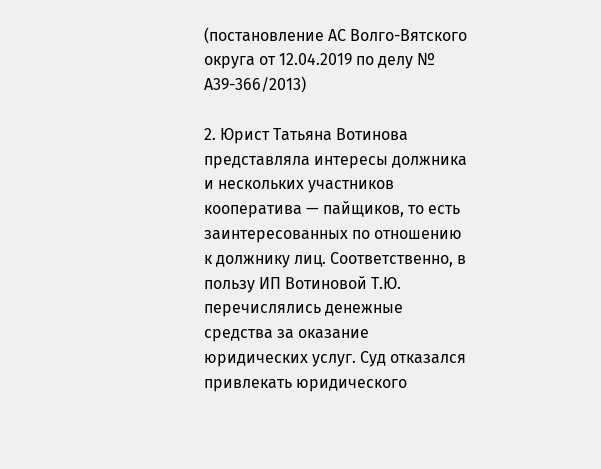(постановление АС Волго-Вятского округа от 12.04.2019 по делу № А39-366/2013)

2. Юрист Татьяна Вотинова представляла интересы должника и нескольких участников кооператива — пайщиков, то есть заинтересованных по отношению к должнику лиц. Соответственно, в пользу ИП Вотиновой Т.Ю. перечислялись денежные средства за оказание юридических услуг. Суд отказался привлекать юридического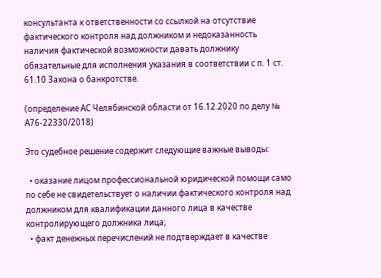консультанта к ответственности со ссылкой на отсутствие фактического контроля над должником и недоказанность наличия фактической возможности давать должнику обязательные для исполнения указания в соответствии с п. 1 ст. 61.10 Закона о банкротстве.

(определение АС Челябинской области от 16.12.2020 по делу № А76-22330/2018)

Это судебное решение содержит следующие важные выводы:

  • оказание лицом профессиональной юридической помощи само по себе не свидетельствует о наличии фактического контроля над должником для квалификации данного лица в качестве контролирующего должника лица;
  • факт денежных перечислений не подтверждает в качестве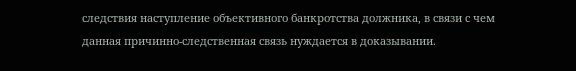следствия наступление объективного банкротства должника, в связи с чем данная причинно-следственная связь нуждается в доказывании.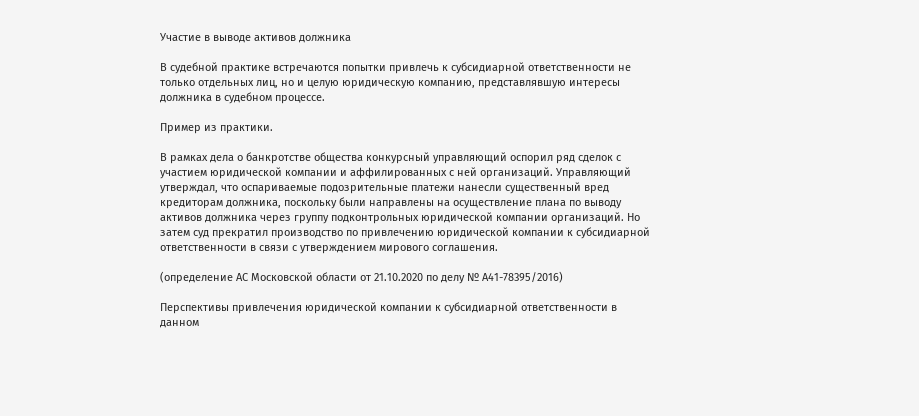Участие в выводе активов должника

В судебной практике встречаются попытки привлечь к субсидиарной ответственности не только отдельных лиц, но и целую юридическую компанию, представлявшую интересы должника в судебном процессе.

Пример из практики.

В рамках дела о банкротстве общества конкурсный управляющий оспорил ряд сделок с участием юридической компании и аффилированных с ней организаций. Управляющий утверждал, что оспариваемые подозрительные платежи нанесли существенный вред кредиторам должника, поскольку были направлены на осуществление плана по выводу активов должника через группу подконтрольных юридической компании организаций. Но затем суд прекратил производство по привлечению юридической компании к субсидиарной ответственности в связи с утверждением мирового соглашения.

(определение АС Московской области от 21.10.2020 по делу № А41-78395/2016)

Перспективы привлечения юридической компании к субсидиарной ответственности в данном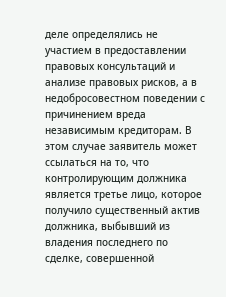деле определялись не участием в предоставлении правовых консультаций и анализе правовых рисков, а в недобросовестном поведении с причинением вреда независимым кредиторам. В этом случае заявитель может ссылаться на то, что контролирующим должника является третье лицо, которое получило существенный актив должника, выбывший из владения последнего по сделке, совершенной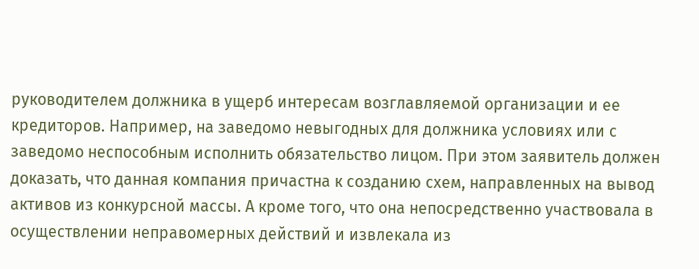руководителем должника в ущерб интересам возглавляемой организации и ее кредиторов. Например, на заведомо невыгодных для должника условиях или с заведомо неспособным исполнить обязательство лицом. При этом заявитель должен доказать, что данная компания причастна к созданию схем, направленных на вывод активов из конкурсной массы. А кроме того, что она непосредственно участвовала в осуществлении неправомерных действий и извлекала из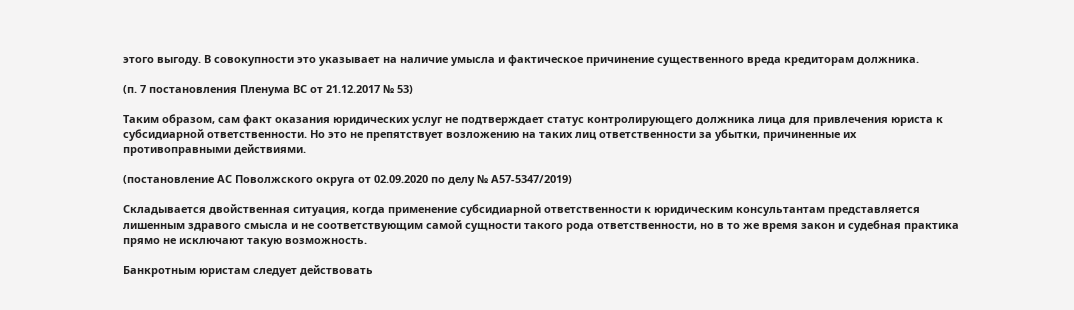этого выгоду. В совокупности это указывает на наличие умысла и фактическое причинение существенного вреда кредиторам должника.

(п. 7 постановления Пленума ВС от 21.12.2017 № 53)

Таким образом, сам факт оказания юридических услуг не подтверждает статус контролирующего должника лица для привлечения юриста к субсидиарной ответственности. Но это не препятствует возложению на таких лиц ответственности за убытки, причиненные их противоправными действиями.

(постановление АС Поволжского округа от 02.09.2020 по делу № А57-5347/2019)

Складывается двойственная ситуация, когда применение субсидиарной ответственности к юридическим консультантам представляется лишенным здравого смысла и не соответствующим самой сущности такого рода ответственности, но в то же время закон и судебная практика прямо не исключают такую возможность.

Банкротным юристам следует действовать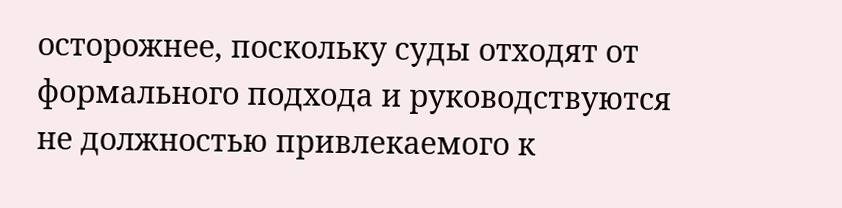осторожнее, поскольку суды отходят от формального подхода и руководствуются не должностью привлекаемого к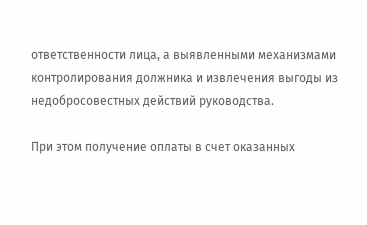ответственности лица, а выявленными механизмами контролирования должника и извлечения выгоды из недобросовестных действий руководства.

При этом получение оплаты в счет оказанных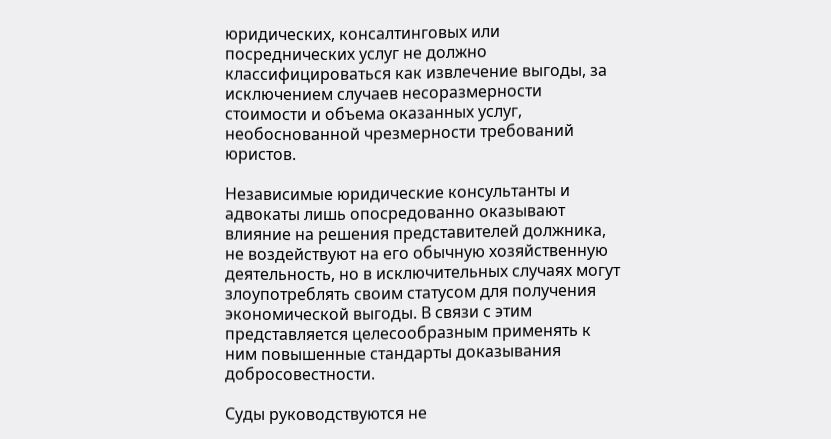юридических, консалтинговых или посреднических услуг не должно классифицироваться как извлечение выгоды, за исключением случаев несоразмерности стоимости и объема оказанных услуг, необоснованной чрезмерности требований юристов.

Независимые юридические консультанты и адвокаты лишь опосредованно оказывают влияние на решения представителей должника, не воздействуют на его обычную хозяйственную деятельность, но в исключительных случаях могут злоупотреблять своим статусом для получения экономической выгоды. В связи с этим представляется целесообразным применять к ним повышенные стандарты доказывания добросовестности.

Суды руководствуются не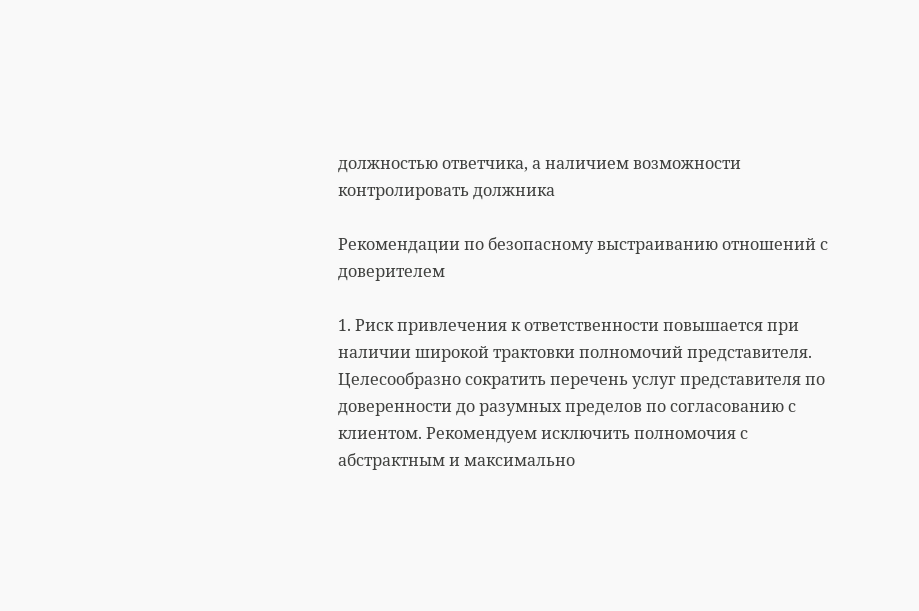должностью ответчика, а наличием возможности контролировать должника

Рекомендации по безопасному выстраиванию отношений с доверителем

1. Риск привлечения к ответственности повышается при наличии широкой трактовки полномочий представителя. Целесообразно сократить перечень услуг представителя по доверенности до разумных пределов по согласованию с клиентом. Рекомендуем исключить полномочия с абстрактным и максимально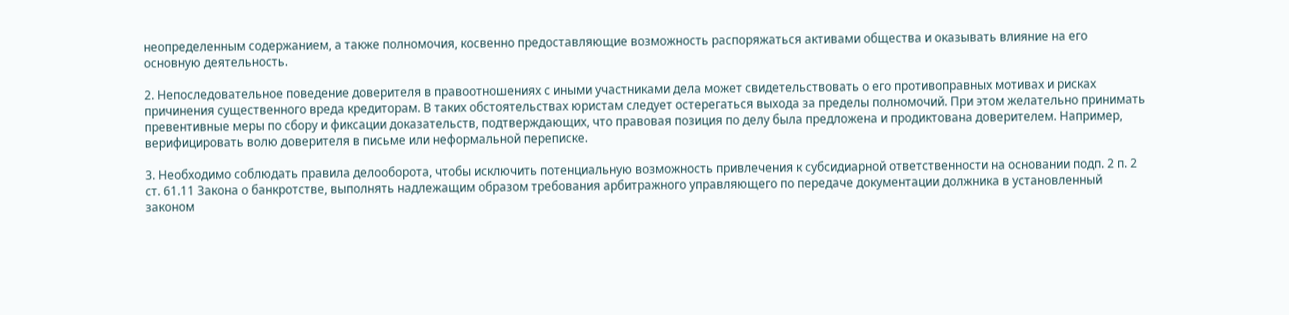неопределенным содержанием, а также полномочия, косвенно предоставляющие возможность распоряжаться активами общества и оказывать влияние на его основную деятельность.

2. Непоследовательное поведение доверителя в правоотношениях с иными участниками дела может свидетельствовать о его противоправных мотивах и рисках причинения существенного вреда кредиторам. В таких обстоятельствах юристам следует остерегаться выхода за пределы полномочий. При этом желательно принимать превентивные меры по сбору и фиксации доказательств, подтверждающих, что правовая позиция по делу была предложена и продиктована доверителем. Например, верифицировать волю доверителя в письме или неформальной переписке.

3. Необходимо соблюдать правила делооборота, чтобы исключить потенциальную возможность привлечения к субсидиарной ответственности на основании подп. 2 п. 2 ст. 61.11 Закона о банкротстве, выполнять надлежащим образом требования арбитражного управляющего по передаче документации должника в установленный законом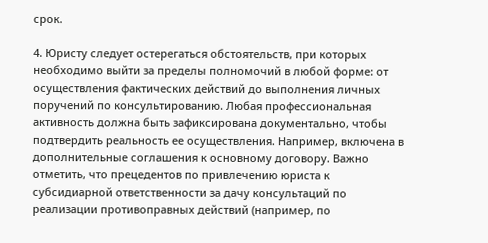срок.

4. Юристу следует остерегаться обстоятельств, при которых необходимо выйти за пределы полномочий в любой форме: от осуществления фактических действий до выполнения личных поручений по консультированию. Любая профессиональная активность должна быть зафиксирована документально, чтобы подтвердить реальность ее осуществления. Например, включена в дополнительные соглашения к основному договору. Важно отметить, что прецедентов по привлечению юриста к субсидиарной ответственности за дачу консультаций по реализации противоправных действий (например, по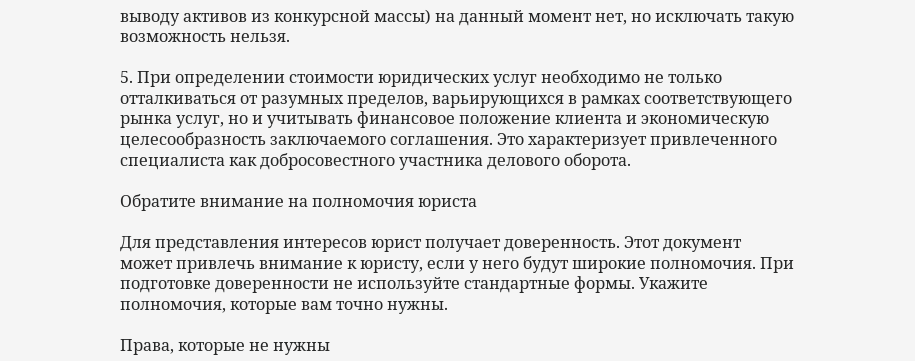выводу активов из конкурсной массы) на данный момент нет, но исключать такую возможность нельзя.

5. При определении стоимости юридических услуг необходимо не только отталкиваться от разумных пределов, варьирующихся в рамках соответствующего рынка услуг, но и учитывать финансовое положение клиента и экономическую целесообразность заключаемого соглашения. Это характеризует привлеченного специалиста как добросовестного участника делового оборота.

Обратите внимание на полномочия юриста

Для представления интересов юрист получает доверенность. Этот документ может привлечь внимание к юристу, если у него будут широкие полномочия. При подготовке доверенности не используйте стандартные формы. Укажите полномочия, которые вам точно нужны.

Права, которые не нужны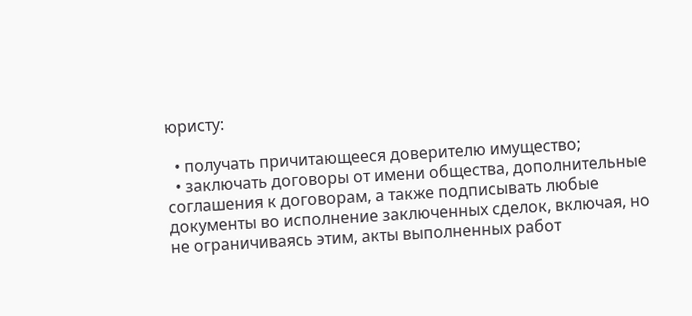юристу:

  • получать причитающееся доверителю имущество;
  • заключать договоры от имени общества, дополнительные соглашения к договорам, а также подписывать любые документы во исполнение заключенных сделок, включая, но не ограничиваясь этим, акты выполненных работ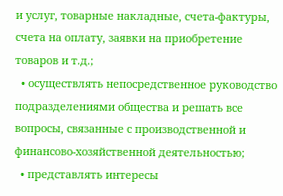и услуг, товарные накладные, счета-фактуры, счета на оплату, заявки на приобретение товаров и т.д.;
  • осуществлять непосредственное руководство подразделениями общества и решать все вопросы, связанные с производственной и финансово-хозяйственной деятельностью;
  • представлять интересы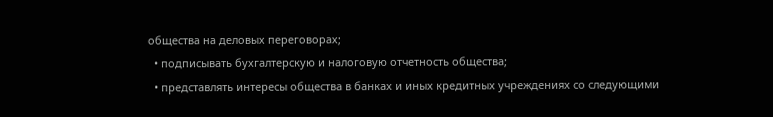общества на деловых переговорах;
  • подписывать бухгалтерскую и налоговую отчетность общества;
  • представлять интересы общества в банках и иных кредитных учреждениях со следующими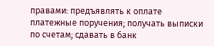правами: предъявлять к оплате платежные поручения; получать выписки по счетам; сдавать в банк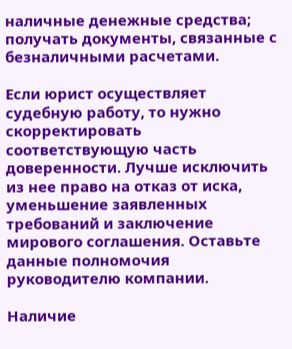наличные денежные средства; получать документы, связанные с безналичными расчетами.

Если юрист осуществляет судебную работу, то нужно скорректировать соответствующую часть доверенности. Лучше исключить из нее право на отказ от иска, уменьшение заявленных требований и заключение мирового соглашения. Оставьте данные полномочия руководителю компании.

Наличие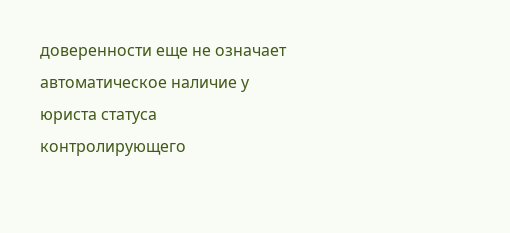доверенности еще не означает автоматическое наличие у юриста статуса контролирующего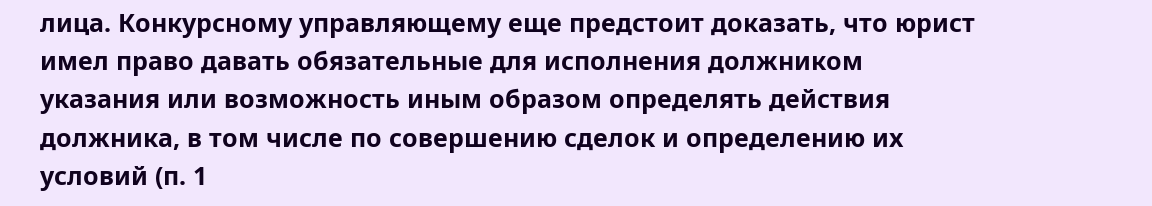лица. Конкурсному управляющему еще предстоит доказать, что юрист имел право давать обязательные для исполнения должником указания или возможность иным образом определять действия должника, в том числе по совершению сделок и определению их условий (п. 1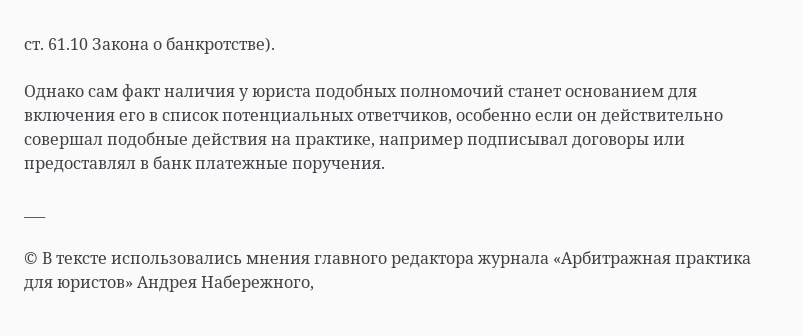ст. 61.10 Закона о банкротстве).

Однако сам факт наличия у юриста подобных полномочий станет основанием для включения его в список потенциальных ответчиков, особенно если он действительно совершал подобные действия на практике, например подписывал договоры или предоставлял в банк платежные поручения.

___

© В тексте использовались мнения главного редактора журнала «Арбитражная практика для юристов» Андрея Набережного,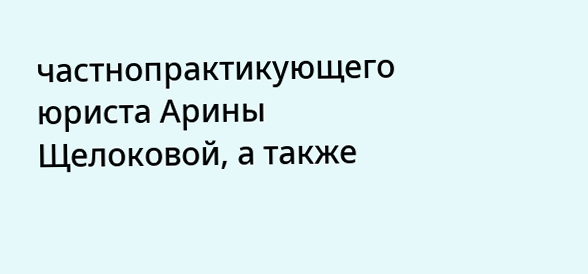частнопрактикующего юриста Арины Щелоковой, а также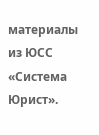материалы из ЮСС «Система Юрист».